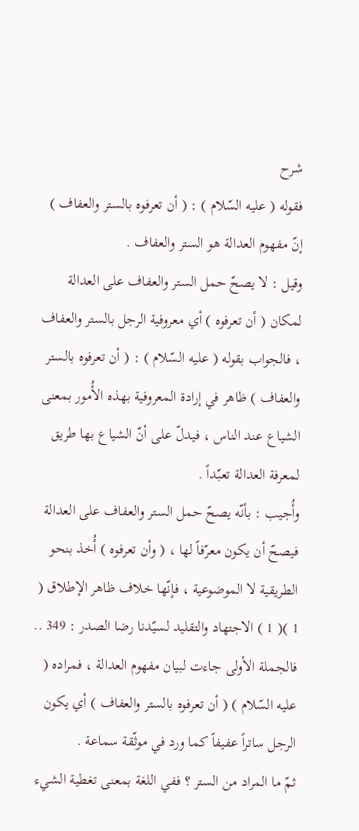شرح
فقوله ( عليه السّلام ) : ( أن تعرفوه بالستر والعفاف ) إنّ مفهوم العدالة هو الستر والعفاف .
وقيل : لا يصحّ حمل الستر والعفاف على العدالة لمكان ( أن تعرفوه ) أي معروفية الرجل بالستر والعفاف ، فالجواب بقوله ( عليه السّلام ) : ( أن تعرفوه بالستر والعفاف ) ظاهر في إرادة المعروفية بهذه الأُمور بمعنى الشياع عند الناس ، فيدلّ على أنّ الشياع بها طريق لمعرفة العدالة تعبّداً .
وأُجيب : بأنّه يصحّ حمل الستر والعفاف على العدالة فيصحّ أن يكون معرّفاً لها ، ( وأن تعرفوه ) أُخذ بنحو الطريقية لا الموضوعية ، فإنّها خلاف ظاهر الإطلاق ( 1 )( 1 ) الاجتهاد والتقليد لسيّدنا رضا الصدر : 349 ..
فالجملة الأولى جاءت لبيان مفهوم العدالة ، فمراده ( عليه السّلام ) ( أن تعرفوه بالستر والعفاف ) أي يكون الرجل ساتراً عفيفاً كما ورد في موثّقة سماعة .
ثمّ ما المراد من الستر ؟ ففي اللغة بمعنى تغطية الشيء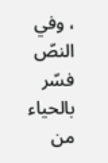، وفي النصّ فسّر بالحياء من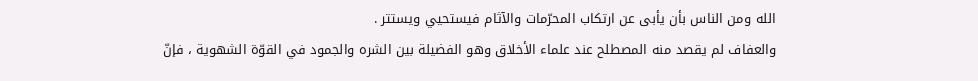الله ومن الناس بأن يأبى عن ارتكاب المحرّمات والآثام فيستحيي ويستتر .
والعفاف لم يقصد منه المصطلح عند علماء الأخلاق وهو الفضيلة بين الشره والجمود في القوّة الشهوية ، فإنّ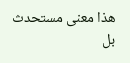هذا معنى مستحدث بل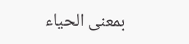بمعنى الحياء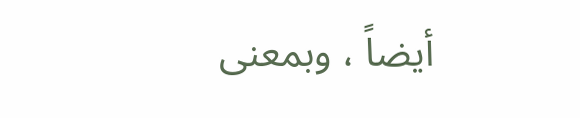أيضاً ، وبمعنى